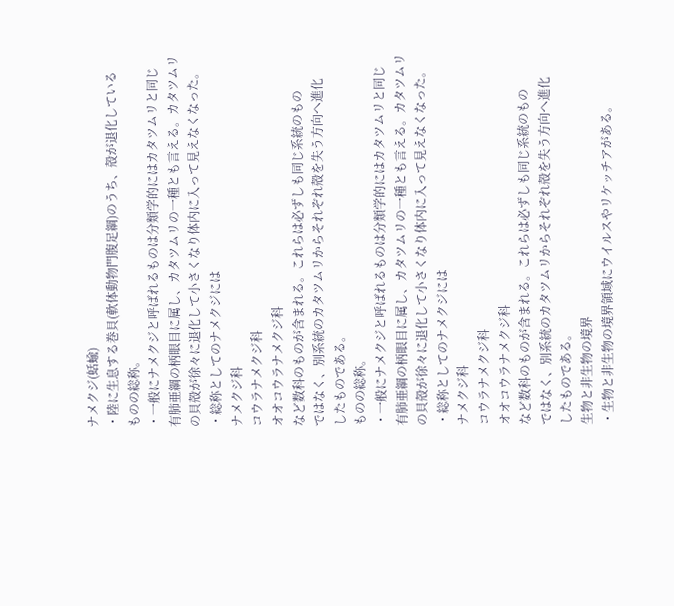ナメクジ(蛞蝓)
・陸に生息する巻貝(軟体動物門腹足綱)のうち、殻が退化している
ものの総称。
・一般にナメクジと呼ばれるものは分類学的にはカタツムリと同じ
有肺亜綱の柄眼目に属し、カタツムリの一種とも言える。カタツムリ
の貝殻が徐々に退化して小さくなり体内に入って見えなくなった。
・総称としてのナメクジには
ナメクジ科
コウラナメクジ科
オオコウラナメクジ科
など数科のものが含まれる。これらは必ずしも同じ系統のもの
ではなく、別系統のカタツムリからそれぞれ殻を失う方向へ進化
したものである。
ものの総称。
・一般にナメクジと呼ばれるものは分類学的にはカタツムリと同じ
有肺亜綱の柄眼目に属し、カタツムリの一種とも言える。カタツムリ
の貝殻が徐々に退化して小さくなり体内に入って見えなくなった。
・総称としてのナメクジには
ナメクジ科
コウラナメクジ科
オオコウラナメクジ科
など数科のものが含まれる。これらは必ずしも同じ系統のもの
ではなく、別系統のカタツムリからそれぞれ殻を失う方向へ進化
したものである。
生物と非生物の境界
・生物と非生物の境界領域にウイルスやリケッチアがある。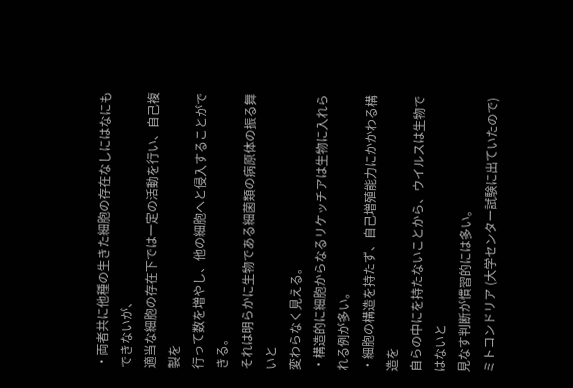・両者共に他種の生きた細胞の存在なしにはなにもできないが、
適当な細胞の存在下では一定の活動を行い、自己複製を
行って数を増やし、他の細胞へと侵入することができる。
それは明らかに生物である細菌類の病原体の振る舞いと
変わらなく見える。
・構造的に細胞からなるリケッチアは生物に入れられる例が多い。
・細胞の構造を持たず、自己増殖能力にかかわる構造を
自らの中にを持たないことから、ウイルスは生物ではないと
見なす判断が慣習的には多い。
ミトコンドリア (大学センター試験に出ていたので)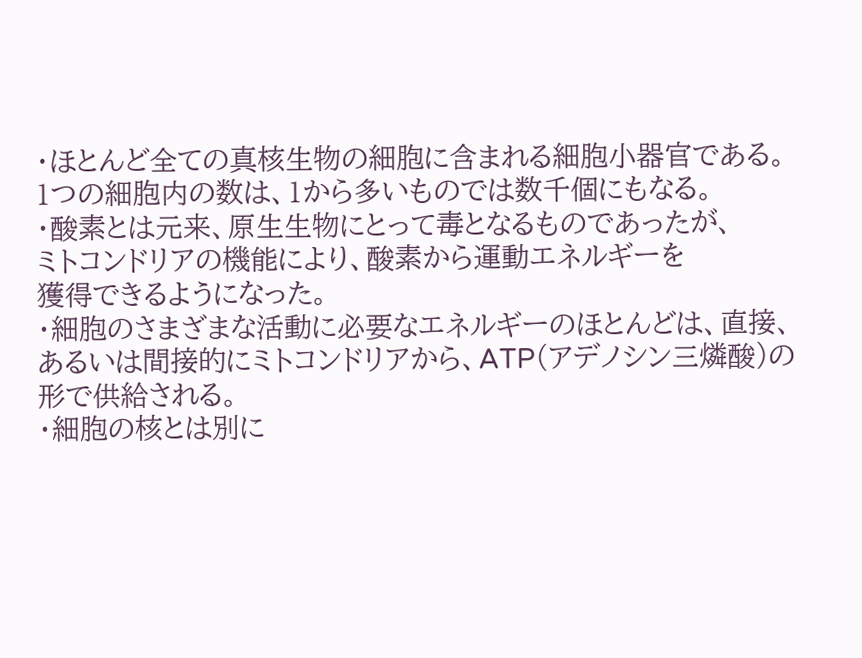・ほとんど全ての真核生物の細胞に含まれる細胞小器官である。
1つの細胞内の数は、1から多いものでは数千個にもなる。
・酸素とは元来、原生生物にとって毒となるものであったが、
ミトコンドリアの機能により、酸素から運動エネルギーを
獲得できるようになった。
・細胞のさまざまな活動に必要なエネルギーのほとんどは、直接、
あるいは間接的にミトコンドリアから、ATP(アデノシン三燐酸)の
形で供給される。
・細胞の核とは別に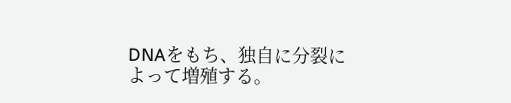DNAをもち、独自に分裂によって増殖する。